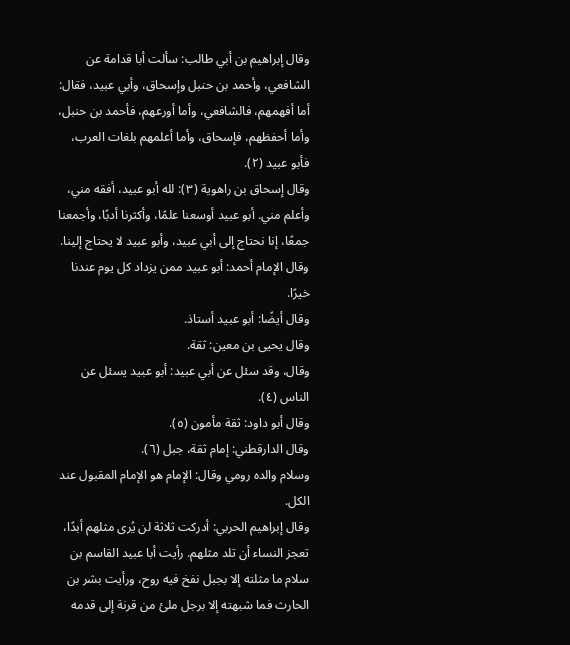وقال إبراهيم بن أبي طالب: سألت أبا قدامة عن الشافعي، وأحمد بن حنبل وإسحاق، وأبي عبيد، فقال: أما أفهمهم، فالشافعي، وأما أورعهم، فأحمد بن حنبل، وأما أحفظهم، فإسحاق، وأما أعلمهم بلغات العرب، فأبو عبيد (٢).
وقال إسحاق بن راهوية (٣): لله أبو عبيد، أفقه مني، وأعلم مني. أبو عبيد أوسعنا علمًا، وأكثرنا أدبًا، وأجمعنا جمعًا، إنا نحتاج إلى أبي عبيد، وأبو عبيد لا يحتاج إلينا.
وقال الإمام أحمد: أبو عبيد ممن يزداد كل يوم عندنا خيرًا.
وقال أيضًا: أبو عبيد أستاذ.
وقال يحيى بن معين: ثقة.
وقال، وقد سئل عن أبي عبيد: أبو عبيد يسئل عن الناس (٤).
وقال أبو داود: ثقة مأمون (٥).
وقال الدارقطني: إمام ثقة، جبل (٦).
وسلام والده رومي وقال: الإمام هو الإمام المقبول عند الكل.
وقال إبراهيم الحربي: أدركت ثلاثة لن يُرى مثلهم أبدًا، تعجز النساء أن تلد مثلهم. رأيت أبا عبيد القاسم بن سلام ما مثلته إلا بجبل نفخ فيه روح، ورأيت بشر بن الحارث فما شبهته إلا برجل ملئ من قرنة إلى قدمه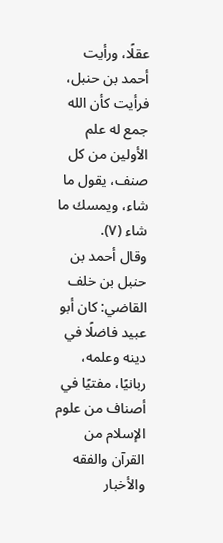عقلًا، ورأيت أحمد بن حنبل، فرأيت كأن الله جمع له علم الأولين من كل صنف، يقول ما شاء، ويمسك ما شاء (٧).
وقال أحمد بن حنبل بن خلف القاضي: كان أبو عبيد فاضلًا في دينه وعلمه، ربانيًا، مفتيًا في أصناف من علوم الإسلام من القرآن والفقه والأخبار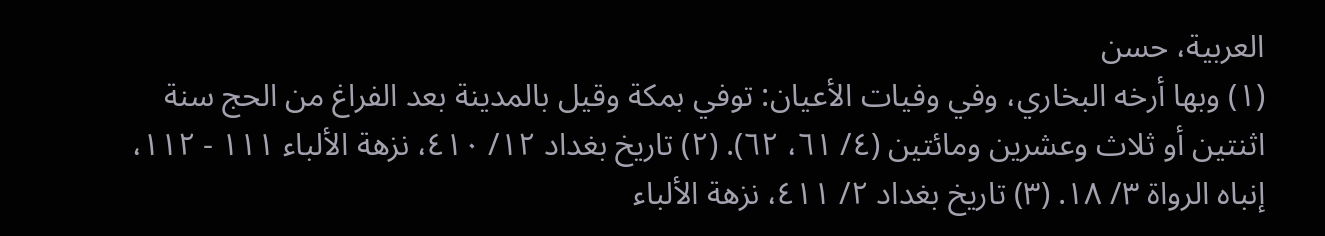العربية، حسن
(١) وبها أرخه البخاري، وفي وفيات الأعيان: توفي بمكة وقيل بالمدينة بعد الفراغ من الحج سنة اثنتين أو ثلاث وعشرين ومائتين (٤/ ٦١، ٦٢). (٢) تاريخ بغداد ١٢/ ٤١٠، نزهة الألباء ١١١ - ١١٢، إنباه الرواة ٣/ ١٨. (٣) تاريخ بغداد ٢/ ٤١١، نزهة الألباء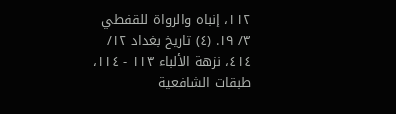١١٢، إنباه والرواة للقفطي ٣/ ١٩. (٤) تاريخ بغداد ١٢/ ٤١٤، نزهة الألباء ١١٣ - ١١٤، طبقات الشافعية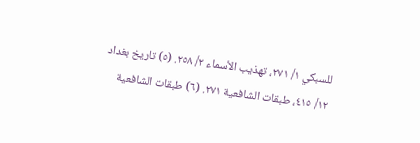للسبكي ١/ ٢٧١، تهذيب الأسماء ٢/ ٢٥٨. (٥) تاريخ بغداد ١٢/ ٤١٥، طبقات الشافعية ٢٧١. (٦) طبقات الشافعية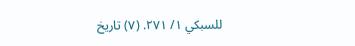للسبكي ١/ ٢٧١. (٧) تاريخ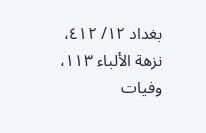بغداد ١٢/ ٤١٢، نزهة الألباء ١١٣، وفيات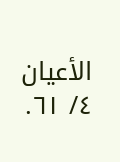الأعيان ٤/ ٦١.